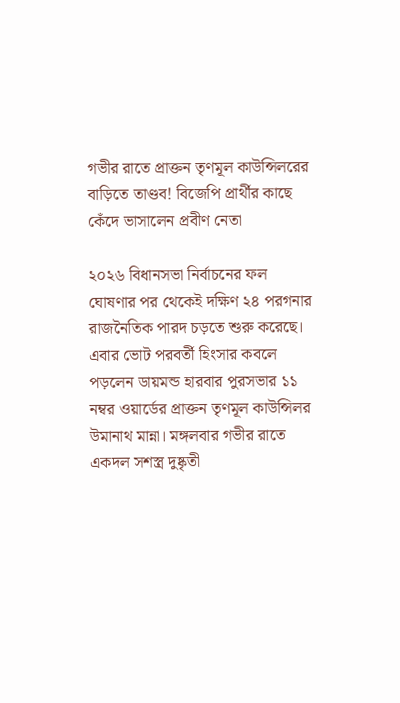গভীর রাতে প্রাক্তন তৃণমূল কাউন্সিলরের বাড়িতে তাণ্ডব! বিজেপি প্রার্থীর কাছে কেঁদে ভাসালেন প্রবীণ নেতা

২০২৬ বিধানসভা নির্বাচনের ফল ঘোষণার পর থেকেই দক্ষিণ ২৪ পরগনার রাজনৈতিক পারদ চড়তে শুরু করেছে। এবার ভোট পরবর্তী হিংসার কবলে পড়লেন ডায়মন্ড হারবার পুরসভার ১১ নম্বর ওয়ার্ডের প্রাক্তন তৃণমূল কাউন্সিলর উমানাথ মান্না। মঙ্গলবার গভীর রাতে একদল সশস্ত্র দুষ্কৃতী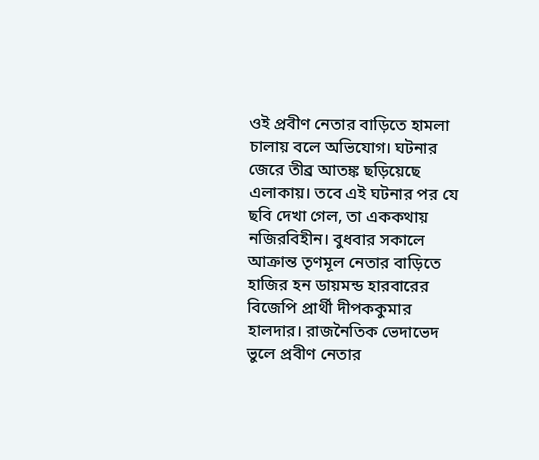ওই প্রবীণ নেতার বাড়িতে হামলা চালায় বলে অভিযোগ। ঘটনার জেরে তীব্র আতঙ্ক ছড়িয়েছে এলাকায়। তবে এই ঘটনার পর যে ছবি দেখা গেল, তা এককথায় নজিরবিহীন। বুধবার সকালে আক্রান্ত তৃণমূল নেতার বাড়িতে হাজির হন ডায়মন্ড হারবারের বিজেপি প্রার্থী দীপককুমার হালদার। রাজনৈতিক ভেদাভেদ ভুলে প্রবীণ নেতার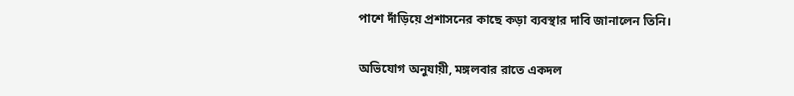পাশে দাঁড়িয়ে প্রশাসনের কাছে কড়া ব্যবস্থার দাবি জানালেন তিনি।

অভিযোগ অনুযায়ী, মঙ্গলবার রাতে একদল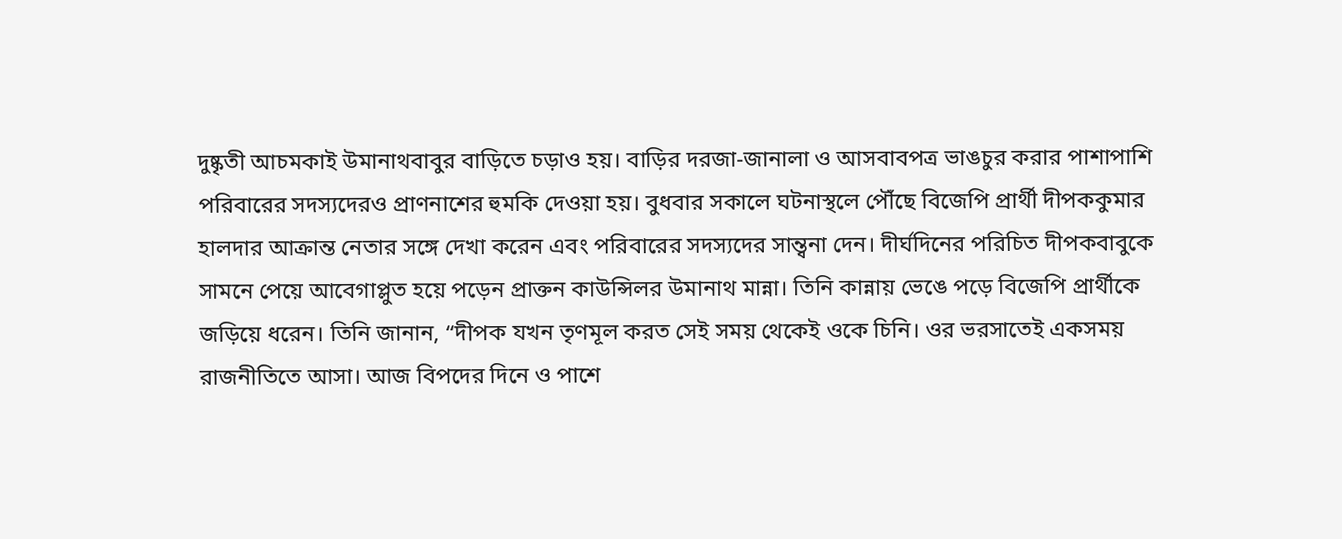দুষ্কৃতী আচমকাই উমানাথবাবুর বাড়িতে চড়াও হয়। বাড়ির দরজা-জানালা ও আসবাবপত্র ভাঙচুর করার পাশাপাশি পরিবারের সদস্যদেরও প্রাণনাশের হুমকি দেওয়া হয়। বুধবার সকালে ঘটনাস্থলে পৌঁছে বিজেপি প্রার্থী দীপককুমার হালদার আক্রান্ত নেতার সঙ্গে দেখা করেন এবং পরিবারের সদস্যদের সান্ত্বনা দেন। দীর্ঘদিনের পরিচিত দীপকবাবুকে সামনে পেয়ে আবেগাপ্লুত হয়ে পড়েন প্রাক্তন কাউন্সিলর উমানাথ মান্না। তিনি কান্নায় ভেঙে পড়ে বিজেপি প্রার্থীকে জড়িয়ে ধরেন। তিনি জানান, “দীপক যখন তৃণমূল করত সেই সময় থেকেই ওকে চিনি। ওর ভরসাতেই একসময় রাজনীতিতে আসা। আজ বিপদের দিনে ও পাশে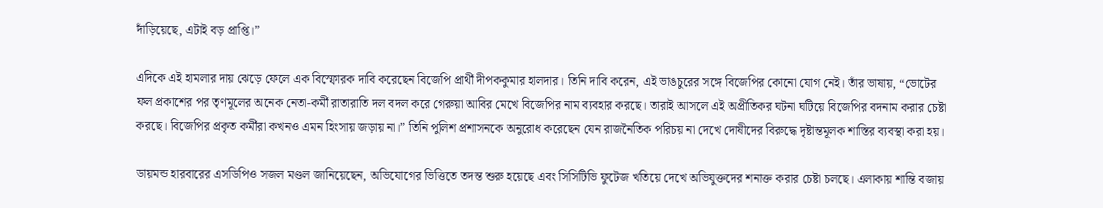দাঁড়িয়েছে, এটাই বড় প্রাপ্তি।”

এদিকে এই হামলার দায় ঝেড়ে ফেলে এক বিস্ফোরক দাবি করেছেন বিজেপি প্রার্থী দীপককুমার হালদার। তিনি দাবি করেন, এই ভাঙচুরের সঙ্গে বিজেপির কোনো যোগ নেই। তাঁর ভাষায়, “ভোটের ফল প্রকাশের পর তৃণমূলের অনেক নেতা-কর্মী রাতারাতি দল বদল করে গেরুয়া আবির মেখে বিজেপির নাম ব্যবহার করছে। তারাই আসলে এই অপ্রীতিকর ঘটনা ঘটিয়ে বিজেপির বদনাম করার চেষ্টা করছে। বিজেপির প্রকৃত কর্মীরা কখনও এমন হিংসায় জড়ায় না।” তিনি পুলিশ প্রশাসনকে অনুরোধ করেছেন যেন রাজনৈতিক পরিচয় না দেখে দোষীদের বিরুদ্ধে দৃষ্টান্তমূলক শাস্তির ব্যবস্থা করা হয়।

ডায়মন্ড হারবারের এসডিপিও সজল মণ্ডল জানিয়েছেন, অভিযোগের ভিত্তিতে তদন্ত শুরু হয়েছে এবং সিসিটিভি ফুটেজ খতিয়ে দেখে অভিযুক্তদের শনাক্ত করার চেষ্টা চলছে। এলাকায় শান্তি বজায়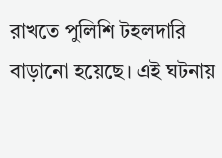রাখতে পুলিশি টহলদারি বাড়ানো হয়েছে। এই ঘটনায়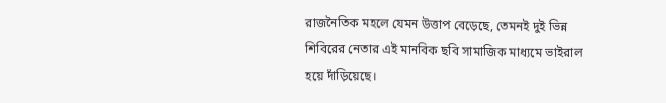রাজনৈতিক মহলে যেমন উত্তাপ বেড়েছে, তেমনই দুই ভিন্ন শিবিরের নেতার এই মানবিক ছবি সামাজিক মাধ্যমে ভাইরাল হয়ে দাঁড়িয়েছে।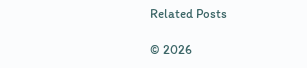Related Posts

© 2026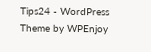Tips24 - WordPress Theme by WPEnjoy